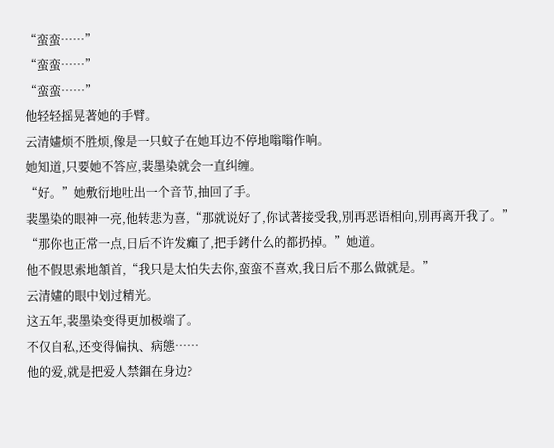“蛮蛮……”
“蛮蛮……”
“蛮蛮……”
他轻轻摇晃著她的手臂。
云清嫿烦不胜烦,像是一只蚊子在她耳边不停地嗡嗡作响。
她知道,只要她不答应,裴墨染就会一直纠缠。
“好。”她敷衍地吐出一个音节,抽回了手。
裴墨染的眼神一亮,他转悲为喜,“那就说好了,你试著接受我,別再恶语相向,別再离开我了。”
“那你也正常一点,日后不许发癲了,把手銬什么的都扔掉。”她道。
他不假思索地頷首,“我只是太怕失去你,蛮蛮不喜欢,我日后不那么做就是。”
云清嫿的眼中划过精光。
这五年,裴墨染变得更加极端了。
不仅自私,还变得偏执、病態……
他的爱,就是把爱人禁錮在身边?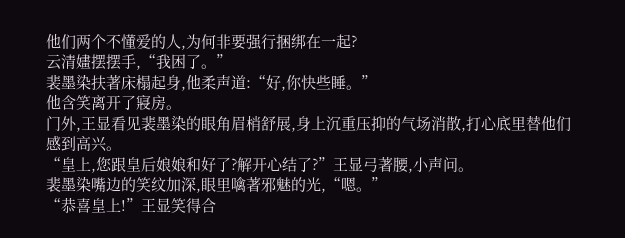他们两个不懂爱的人,为何非要强行捆绑在一起?
云清嫿摆摆手,“我困了。”
裴墨染扶著床榻起身,他柔声道:“好,你快些睡。”
他含笑离开了寢房。
门外,王显看见裴墨染的眼角眉梢舒展,身上沉重压抑的气场消散,打心底里替他们感到高兴。
“皇上,您跟皇后娘娘和好了?解开心结了?”王显弓著腰,小声问。
裴墨染嘴边的笑纹加深,眼里噙著邪魅的光,“嗯。”
“恭喜皇上!”王显笑得合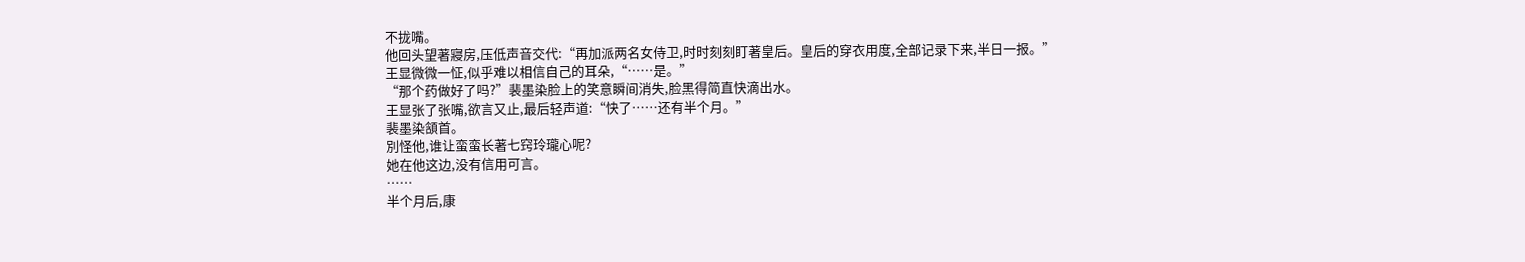不拢嘴。
他回头望著寢房,压低声音交代:“再加派两名女侍卫,时时刻刻盯著皇后。皇后的穿衣用度,全部记录下来,半日一报。”
王显微微一怔,似乎难以相信自己的耳朵,“……是。”
“那个药做好了吗?”裴墨染脸上的笑意瞬间消失,脸黑得简直快滴出水。
王显张了张嘴,欲言又止,最后轻声道:“快了……还有半个月。”
裴墨染頷首。
別怪他,谁让蛮蛮长著七窍玲瓏心呢?
她在他这边,没有信用可言。
……
半个月后,康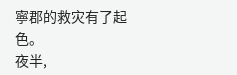寧郡的救灾有了起色。
夜半,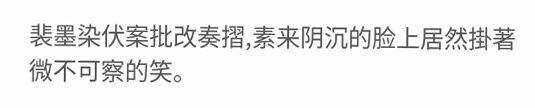裴墨染伏案批改奏摺,素来阴沉的脸上居然掛著微不可察的笑。